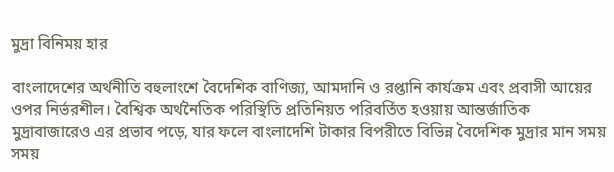মুদ্রা বিনিময় হার

বাংলাদেশের অর্থনীতি বহুলাংশে বৈদেশিক বাণিজ্য, আমদানি ও রপ্তানি কার্যক্রম এবং প্রবাসী আয়ের ওপর নির্ভরশীল। বৈশ্বিক অর্থনৈতিক পরিস্থিতি প্রতিনিয়ত পরিবর্তিত হওয়ায় আন্তর্জাতিক মুদ্রাবাজারেও এর প্রভাব পড়ে, যার ফলে বাংলাদেশি টাকার বিপরীতে বিভিন্ন বৈদেশিক মুদ্রার মান সময় সময়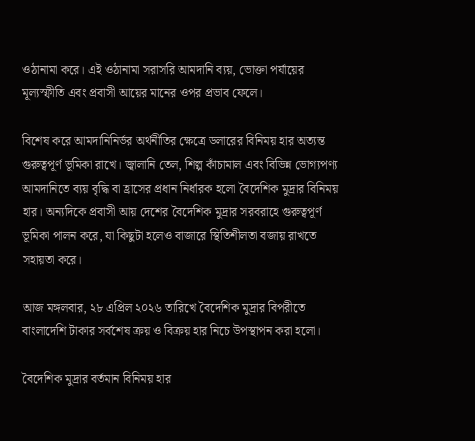ওঠানামা করে। এই ওঠানামা সরাসরি আমদানি ব্যয়, ভোক্তা পর্যায়ের মূল্যস্ফীতি এবং প্রবাসী আয়ের মানের ওপর প্রভাব ফেলে।

বিশেষ করে আমদানিনির্ভর অর্থনীতির ক্ষেত্রে ডলারের বিনিময় হার অত্যন্ত গুরুত্বপূর্ণ ভূমিকা রাখে। জ্বালানি তেল, শিল্প কাঁচামাল এবং বিভিন্ন ভোগ্যপণ্য আমদানিতে ব্যয় বৃদ্ধি বা হ্রাসের প্রধান নির্ধারক হলো বৈদেশিক মুদ্রার বিনিময় হার। অন্যদিকে প্রবাসী আয় দেশের বৈদেশিক মুদ্রার সরবরাহে গুরুত্বপূর্ণ ভূমিকা পালন করে, যা কিছুটা হলেও বাজারে স্থিতিশীলতা বজায় রাখতে সহায়তা করে।

আজ মঙ্গলবার, ২৮ এপ্রিল ২০২৬ তারিখে বৈদেশিক মুদ্রার বিপরীতে বাংলাদেশি টাকার সর্বশেষ ক্রয় ও বিক্রয় হার নিচে উপস্থাপন করা হলো।

বৈদেশিক মুদ্রার বর্তমান বিনিময় হার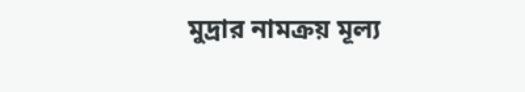মুদ্রার নামক্রয় মূল্য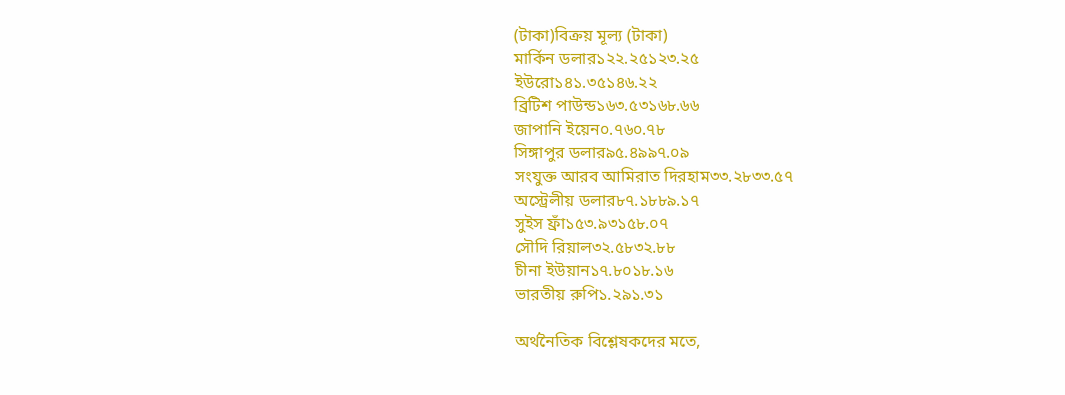(টাকা)বিক্রয় মূল্য (টাকা)
মার্কিন ডলার১২২.২৫১২৩.২৫
ইউরো১৪১.৩৫১৪৬.২২
ব্রিটিশ পাউন্ড১৬৩.৫৩১৬৮.৬৬
জাপানি ইয়েন০.৭৬০.৭৮
সিঙ্গাপুর ডলার৯৫.৪৯৯৭.০৯
সংযুক্ত আরব আমিরাত দিরহাম৩৩.২৮৩৩.৫৭
অস্ট্রেলীয় ডলার৮৭.১৮৮৯.১৭
সুইস ফ্রাঁ১৫৩.৯৩১৫৮.০৭
সৌদি রিয়াল৩২.৫৮৩২.৮৮
চীনা ইউয়ান১৭.৮০১৮.১৬
ভারতীয় রুপি১.২৯১.৩১

অর্থনৈতিক বিশ্লেষকদের মতে,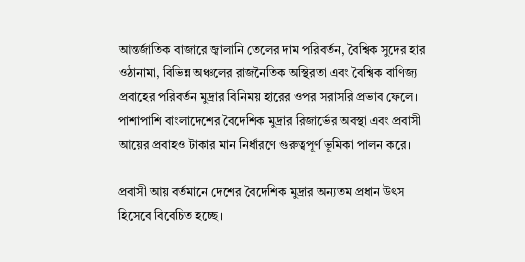আন্তর্জাতিক বাজারে জ্বালানি তেলের দাম পরিবর্তন, বৈশ্বিক সুদের হার ওঠানামা, বিভিন্ন অঞ্চলের রাজনৈতিক অস্থিরতা এবং বৈশ্বিক বাণিজ্য প্রবাহের পরিবর্তন মুদ্রার বিনিময় হারের ওপর সরাসরি প্রভাব ফেলে। পাশাপাশি বাংলাদেশের বৈদেশিক মুদ্রার রিজার্ভের অবস্থা এবং প্রবাসী আয়ের প্রবাহও টাকার মান নির্ধারণে গুরুত্বপূর্ণ ভূমিকা পালন করে।

প্রবাসী আয় বর্তমানে দেশের বৈদেশিক মুদ্রার অন্যতম প্রধান উৎস হিসেবে বিবেচিত হচ্ছে।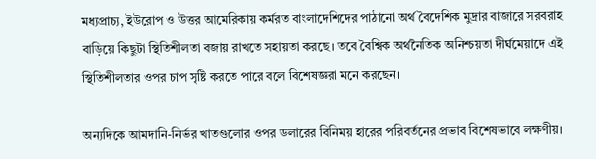মধ্যপ্রাচ্য, ইউরোপ ও উত্তর আমেরিকায় কর্মরত বাংলাদেশিদের পাঠানো অর্থ বৈদেশিক মুদ্রার বাজারে সরবরাহ বাড়িয়ে কিছুটা স্থিতিশীলতা বজায় রাখতে সহায়তা করছে। তবে বৈশ্বিক অর্থনৈতিক অনিশ্চয়তা দীর্ঘমেয়াদে এই স্থিতিশীলতার ওপর চাপ সৃষ্টি করতে পারে বলে বিশেষজ্ঞরা মনে করছেন।

অন্যদিকে আমদানি-নির্ভর খাতগুলোর ওপর ডলারের বিনিময় হারের পরিবর্তনের প্রভাব বিশেষভাবে লক্ষণীয়।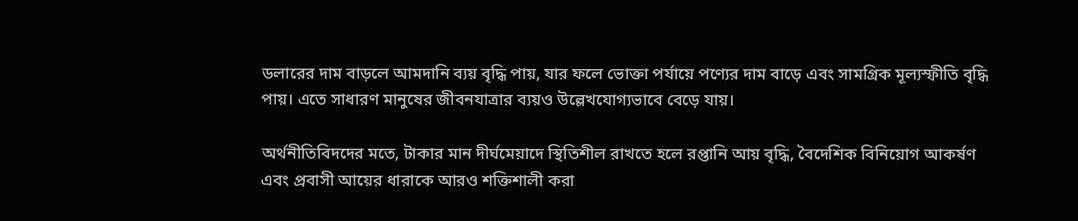ডলারের দাম বাড়লে আমদানি ব্যয় বৃদ্ধি পায়, যার ফলে ভোক্তা পর্যায়ে পণ্যের দাম বাড়ে এবং সামগ্রিক মূল্যস্ফীতি বৃদ্ধি পায়। এতে সাধারণ মানুষের জীবনযাত্রার ব্যয়ও উল্লেখযোগ্যভাবে বেড়ে যায়।

অর্থনীতিবিদদের মতে, টাকার মান দীর্ঘমেয়াদে স্থিতিশীল রাখতে হলে রপ্তানি আয় বৃদ্ধি, বৈদেশিক বিনিয়োগ আকর্ষণ এবং প্রবাসী আয়ের ধারাকে আরও শক্তিশালী করা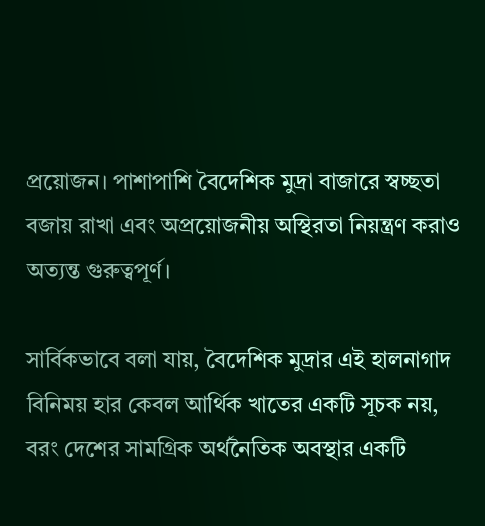প্রয়োজন। পাশাপাশি বৈদেশিক মুদ্রা বাজারে স্বচ্ছতা বজায় রাখা এবং অপ্রয়োজনীয় অস্থিরতা নিয়ন্ত্রণ করাও অত্যন্ত গুরুত্বপূর্ণ।

সার্বিকভাবে বলা যায়, বৈদেশিক মুদ্রার এই হালনাগাদ বিনিময় হার কেবল আর্থিক খাতের একটি সূচক নয়, বরং দেশের সামগ্রিক অর্থনৈতিক অবস্থার একটি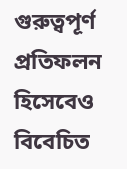গুরুত্বপূর্ণ প্রতিফলন হিসেবেও বিবেচিত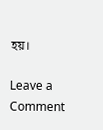হয়।

Leave a Comment